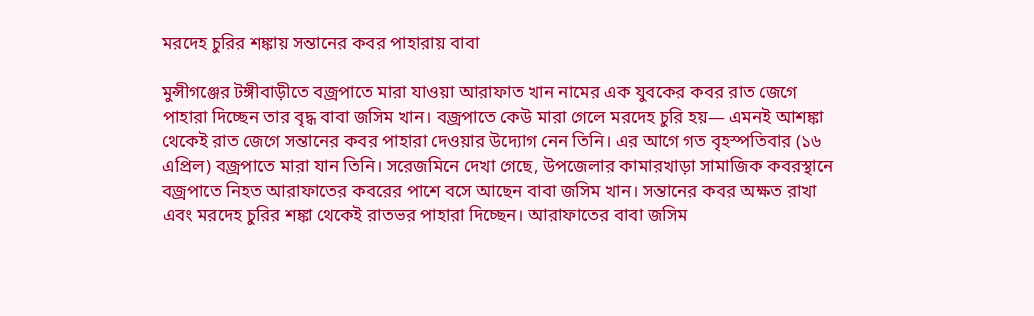মরদেহ চুরির শঙ্কায় সন্তানের কবর পাহারায় বাবা

মুন্সীগঞ্জের টঙ্গীবাড়ীতে বজ্রপাতে মারা যাওয়া আরাফাত খান নামের এক যুবকের কবর রাত জেগে পাহারা দিচ্ছেন তার বৃদ্ধ বাবা জসিম খান। বজ্রপাতে কেউ মারা গেলে মরদেহ চুরি হয়— এমনই আশঙ্কা থেকেই রাত জেগে সন্তানের কবর পাহারা দেওয়ার উদ্যোগ নেন তিনি। এর আগে গত বৃহস্পতিবার (১৬ এপ্রিল) বজ্রপাতে মারা যান তিনি। সরেজমিনে দেখা গেছে, উপজেলার কামারখাড়া সামাজিক কবরস্থানে বজ্রপাতে নিহত আরাফাতের কবরের পাশে বসে আছেন বাবা জসিম খান। সন্তানের কবর অক্ষত রাখা এবং মরদেহ চুরির শঙ্কা থেকেই রাতভর পাহারা দিচ্ছেন। আরাফাতের বাবা জসিম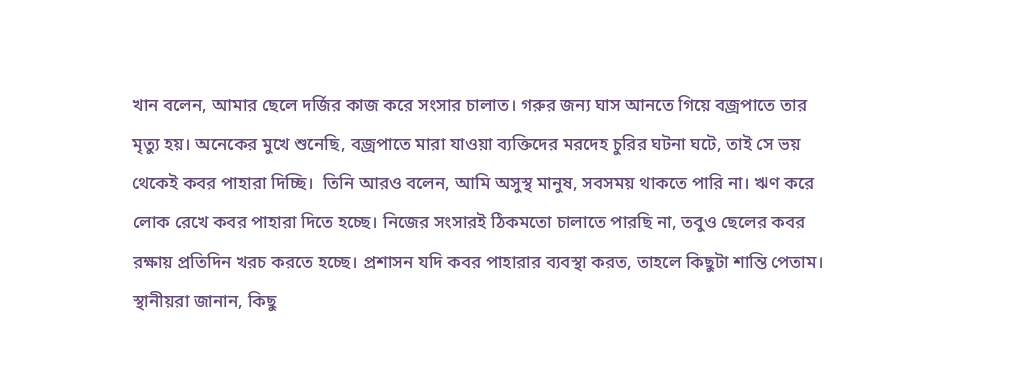খান বলেন, আমার ছেলে দর্জির কাজ করে সংসার চালাত। গরুর জন্য ঘাস আনতে গিয়ে বজ্রপাতে তার মৃত্যু হয়। অনেকের মুখে শুনেছি, বজ্রপাতে মারা যাওয়া ব্যক্তিদের মরদেহ চুরির ঘটনা ঘটে, তাই সে ভয় থেকেই কবর পাহারা দিচ্ছি।  তিনি আরও বলেন, আমি অসুস্থ মানুষ, সবসময় থাকতে পারি না। ঋণ করে লোক রেখে কবর পাহারা দিতে হচ্ছে। নিজের সংসারই ঠিকমতো চালাতে পারছি না, তবুও ছেলের কবর রক্ষায় প্রতিদিন খরচ করতে হচ্ছে। প্রশাসন যদি কবর পাহারার ব্যবস্থা করত, তাহলে কিছুটা শান্তি পেতাম। স্থানীয়রা জানান, কিছু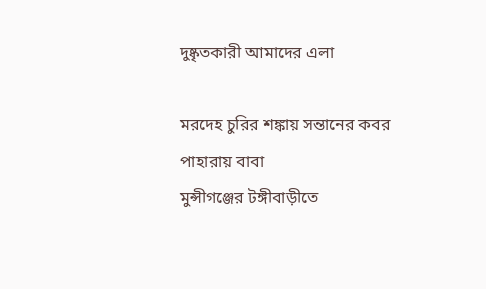দুষ্কৃতকারী আমাদের এলা

মরদেহ চুরির শঙ্কায় সন্তানের কবর পাহারায় বাবা
মুন্সীগঞ্জের টঙ্গীবাড়ীতে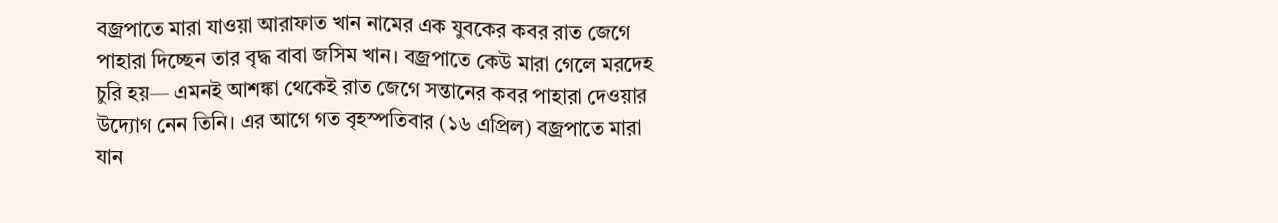বজ্রপাতে মারা যাওয়া আরাফাত খান নামের এক যুবকের কবর রাত জেগে পাহারা দিচ্ছেন তার বৃদ্ধ বাবা জসিম খান। বজ্রপাতে কেউ মারা গেলে মরদেহ চুরি হয়— এমনই আশঙ্কা থেকেই রাত জেগে সন্তানের কবর পাহারা দেওয়ার উদ্যোগ নেন তিনি। এর আগে গত বৃহস্পতিবার (১৬ এপ্রিল) বজ্রপাতে মারা যান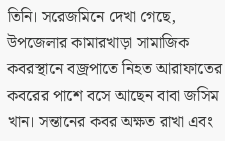তিনি। সরেজমিনে দেখা গেছে, উপজেলার কামারখাড়া সামাজিক কবরস্থানে বজ্রপাতে নিহত আরাফাতের কবরের পাশে বসে আছেন বাবা জসিম খান। সন্তানের কবর অক্ষত রাখা এবং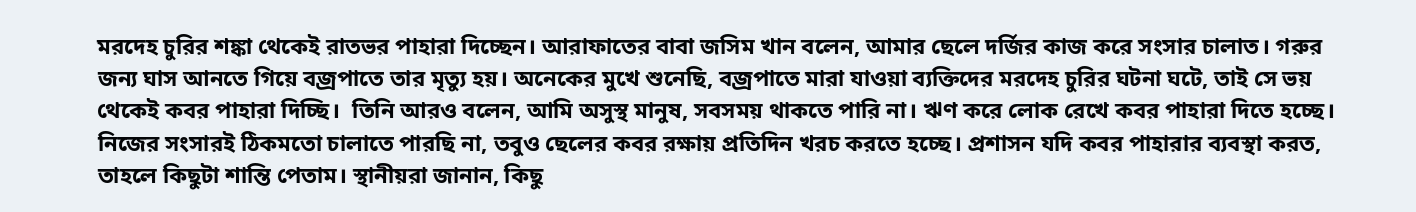মরদেহ চুরির শঙ্কা থেকেই রাতভর পাহারা দিচ্ছেন। আরাফাতের বাবা জসিম খান বলেন, আমার ছেলে দর্জির কাজ করে সংসার চালাত। গরুর জন্য ঘাস আনতে গিয়ে বজ্রপাতে তার মৃত্যু হয়। অনেকের মুখে শুনেছি, বজ্রপাতে মারা যাওয়া ব্যক্তিদের মরদেহ চুরির ঘটনা ঘটে, তাই সে ভয় থেকেই কবর পাহারা দিচ্ছি।  তিনি আরও বলেন, আমি অসুস্থ মানুষ, সবসময় থাকতে পারি না। ঋণ করে লোক রেখে কবর পাহারা দিতে হচ্ছে। নিজের সংসারই ঠিকমতো চালাতে পারছি না, তবুও ছেলের কবর রক্ষায় প্রতিদিন খরচ করতে হচ্ছে। প্রশাসন যদি কবর পাহারার ব্যবস্থা করত, তাহলে কিছুটা শান্তি পেতাম। স্থানীয়রা জানান, কিছু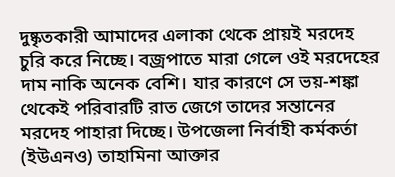দুষ্কৃতকারী আমাদের এলাকা থেকে প্রায়ই মরদেহ চুরি করে নিচ্ছে। বজ্রপাতে মারা গেলে ওই মরদেহের দাম নাকি অনেক বেশি। যার কারণে সে ভয়-শঙ্কা থেকেই পরিবারটি রাত জেগে তাদের সন্তানের মরদেহ পাহারা দিচ্ছে। উপজেলা নির্বাহী কর্মকর্তা (ইউএনও) তাহামিনা আক্তার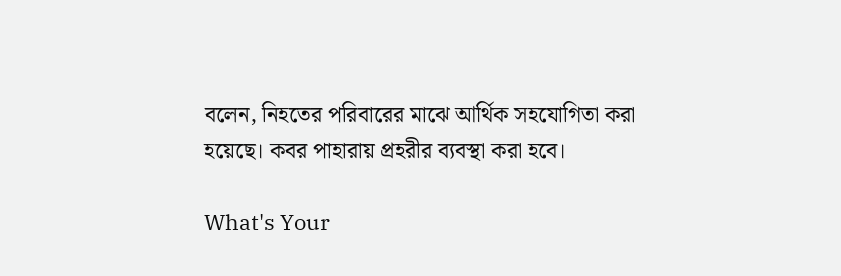বলেন, নিহতের পরিবারের মাঝে আর্থিক সহযোগিতা করা হয়েছে। কবর পাহারায় প্রহরীর ব্যবস্থা করা হবে।

What's Your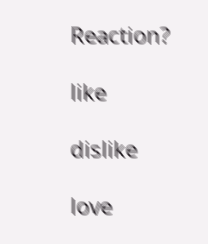Reaction?

like

dislike

love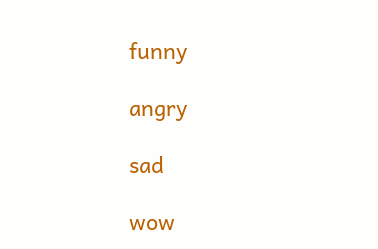funny

angry

sad

wow